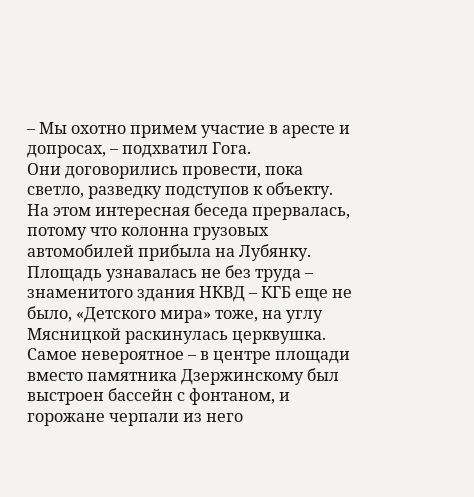– Мы охотно примем участие в аресте и допросах, – подхватил Гога.
Они договорились провести, пока светло, разведку подступов к объекту. На этом интересная беседа прервалась, потому что колонна грузовых автомобилей прибыла на Лубянку. Площадь узнавалась не без труда – знаменитого здания НКВД – КГБ еще не было, «Детского мира» тоже, на углу Мясницкой раскинулась церквушка. Самое невероятное – в центре площади вместо памятника Дзержинскому был выстроен бассейн с фонтаном, и горожане черпали из него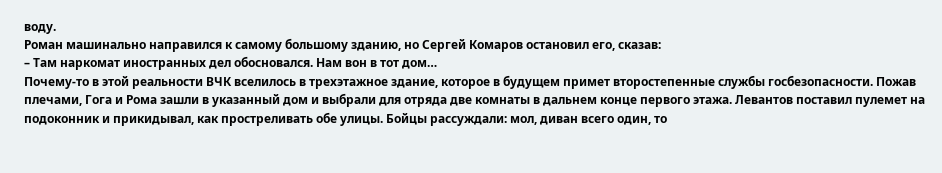воду.
Роман машинально направился к самому большому зданию, но Сергей Комаров остановил его, сказав:
– Там наркомат иностранных дел обосновался. Нам вон в тот дом…
Почему-то в этой реальности ВЧК вселилось в трехэтажное здание, которое в будущем примет второстепенные службы госбезопасности. Пожав плечами, Гога и Рома зашли в указанный дом и выбрали для отряда две комнаты в дальнем конце первого этажа. Левантов поставил пулемет на подоконник и прикидывал, как простреливать обе улицы. Бойцы рассуждали: мол, диван всего один, то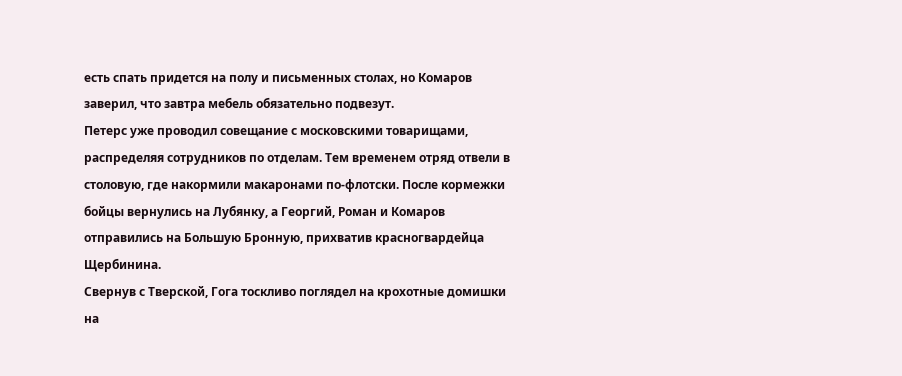есть спать придется на полу и письменных столах, но Комаров заверил, что завтра мебель обязательно подвезут.
Петерс уже проводил совещание с московскими товарищами, распределяя сотрудников по отделам. Тем временем отряд отвели в столовую, где накормили макаронами по-флотски. После кормежки бойцы вернулись на Лубянку, а Георгий, Роман и Комаров отправились на Большую Бронную, прихватив красногвардейца Щербинина.
Свернув с Тверской, Гога тоскливо поглядел на крохотные домишки на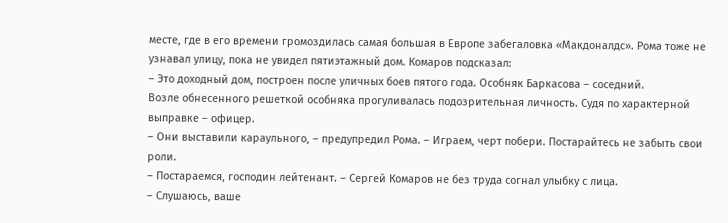месте, где в его времени громоздилась самая большая в Европе забегаловка «Макдоналдс». Рома тоже не узнавал улицу, пока не увидел пятиэтажный дом. Комаров подсказал:
– Это доходный дом, построен после уличных боев пятого года. Особняк Баркасова – соседний.
Возле обнесенного решеткой особняка прогуливалась подозрительная личность. Судя по характерной выправке – офицер.
– Они выставили караульного, – предупредил Рома. – Играем, черт побери. Постарайтесь не забыть свои роли.
– Постараемся, господин лейтенант. – Сергей Комаров не без труда согнал улыбку с лица.
– Слушаюсь, ваше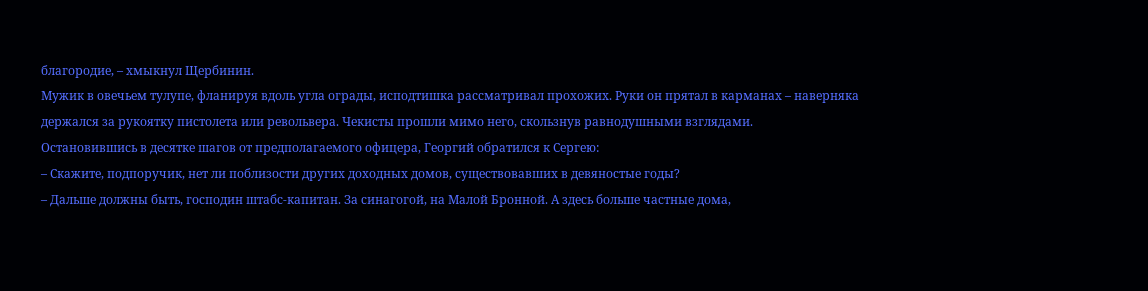благородие, – хмыкнул Щербинин.
Мужик в овечьем тулупе, фланируя вдоль угла ограды, исподтишка рассматривал прохожих. Руки он прятал в карманах – наверняка держался за рукоятку пистолета или револьвера. Чекисты прошли мимо него, скользнув равнодушными взглядами.
Остановившись в десятке шагов от предполагаемого офицера, Георгий обратился к Сергею:
– Скажите, подпоручик, нет ли поблизости других доходных домов, существовавших в девяностые годы?
– Дальше должны быть, господин штабс-капитан. За синагогой, на Малой Бронной. А здесь больше частные дома,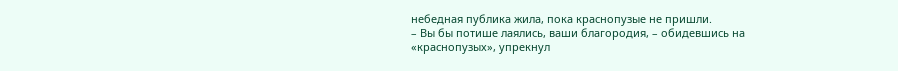небедная публика жила, пока краснопузые не пришли.
– Вы бы потише лаялись, ваши благородия, – обидевшись на «краснопузых», упрекнул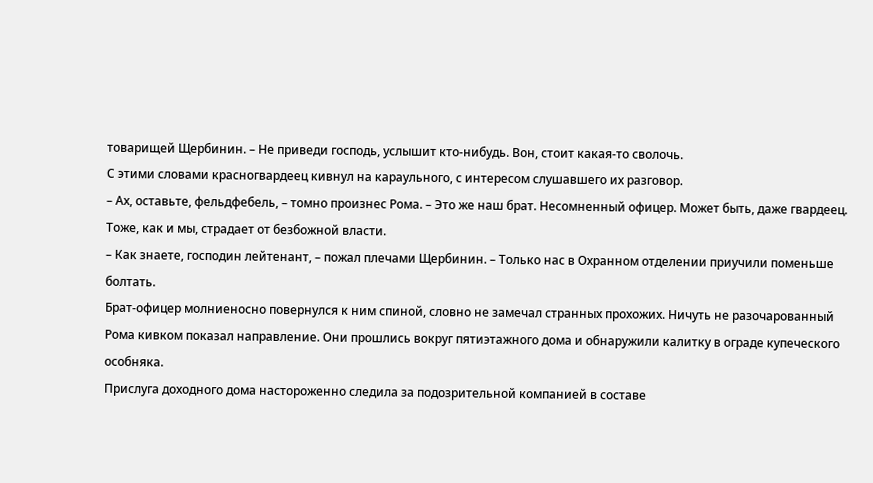товарищей Щербинин. – Не приведи господь, услышит кто-нибудь. Вон, стоит какая-то сволочь.
С этими словами красногвардеец кивнул на караульного, с интересом слушавшего их разговор.
– Ах, оставьте, фельдфебель, – томно произнес Рома. – Это же наш брат. Несомненный офицер. Может быть, даже гвардеец. Тоже, как и мы, страдает от безбожной власти.
– Как знаете, господин лейтенант, – пожал плечами Щербинин. – Только нас в Охранном отделении приучили поменьше болтать.
Брат-офицер молниеносно повернулся к ним спиной, словно не замечал странных прохожих. Ничуть не разочарованный Рома кивком показал направление. Они прошлись вокруг пятиэтажного дома и обнаружили калитку в ограде купеческого особняка.
Прислуга доходного дома настороженно следила за подозрительной компанией в составе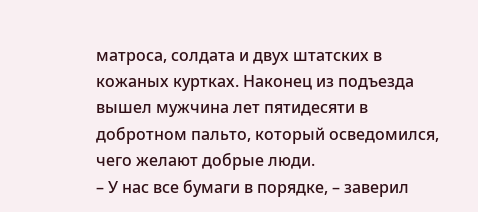матроса, солдата и двух штатских в кожаных куртках. Наконец из подъезда вышел мужчина лет пятидесяти в добротном пальто, который осведомился, чего желают добрые люди.
– У нас все бумаги в порядке, – заверил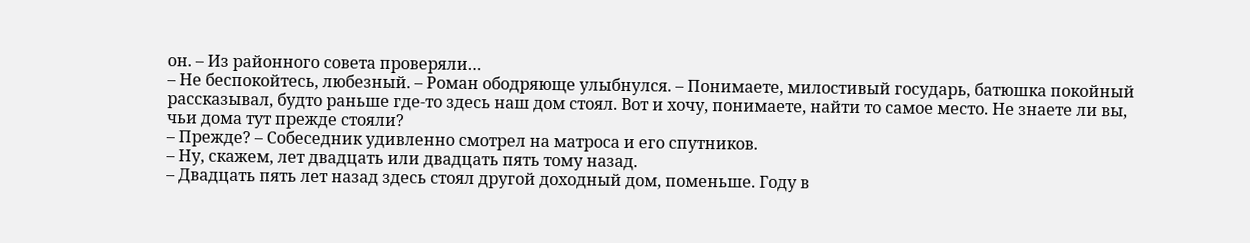он. – Из районного совета проверяли…
– Не беспокойтесь, любезный. – Роман ободряюще улыбнулся. – Понимаете, милостивый государь, батюшка покойный рассказывал, будто раньше где-то здесь наш дом стоял. Вот и хочу, понимаете, найти то самое место. Не знаете ли вы, чьи дома тут прежде стояли?
– Прежде? – Собеседник удивленно смотрел на матроса и его спутников.
– Ну, скажем, лет двадцать или двадцать пять тому назад.
– Двадцать пять лет назад здесь стоял другой доходный дом, поменьше. Году в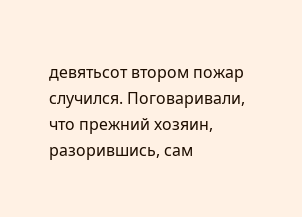девятьсот втором пожар случился. Поговаривали, что прежний хозяин, разорившись, сам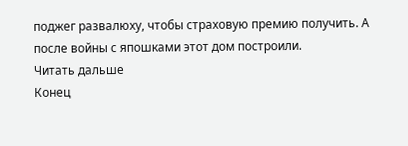поджег развалюху, чтобы страховую премию получить. А после войны с япошками этот дом построили.
Читать дальше
Конец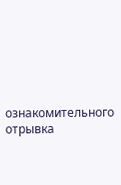ознакомительного отрывка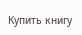Купить книгу